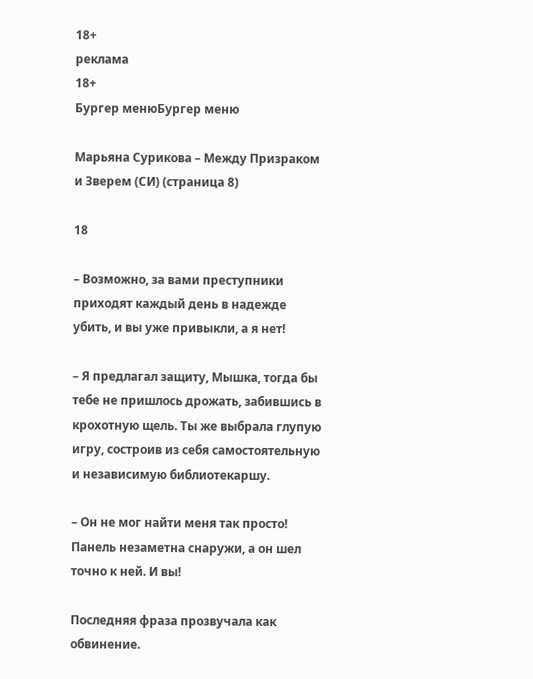18+
реклама
18+
Бургер менюБургер меню

Марьяна Сурикова – Между Призраком и Зверем (СИ) (страница 8)

18

– Возможно, за вами преступники приходят каждый день в надежде убить, и вы уже привыкли, а я нет!

– Я предлагал защиту, Мышка, тогда бы тебе не пришлось дрожать, забившись в крохотную щель. Ты же выбрала глупую игру, состроив из себя самостоятельную и независимую библиотекаршу.

– Он не мог найти меня так просто! Панель незаметна снаружи, а он шел точно к ней. И вы!

Последняя фраза прозвучала как обвинение.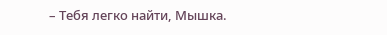– Тебя легко найти, Мышка.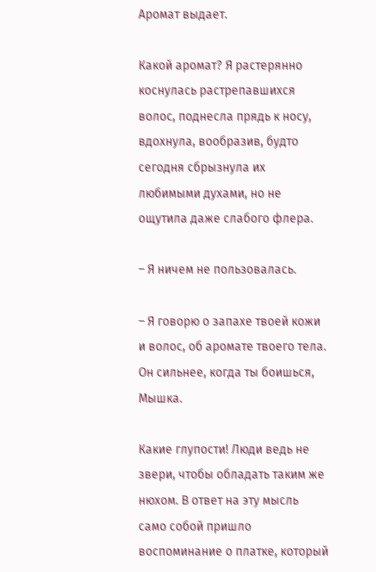Аромат выдает.

Какой аромат? Я растерянно коснулась растрепавшихся волос, поднесла прядь к носу, вдохнула, вообразив, будто сегодня сбрызнула их любимыми духами, но не ощутила даже слабого флера.

– Я ничем не пользовалась.

– Я говорю о запахе твоей кожи и волос, об аромате твоего тела. Он сильнее, когда ты боишься, Мышка.

Какие глупости! Люди ведь не звери, чтобы обладать таким же нюхом. В ответ на эту мысль само собой пришло воспоминание о платке, который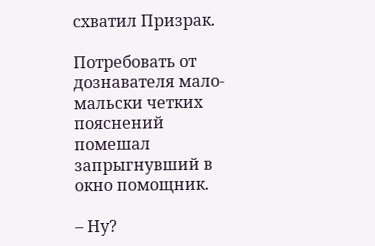схватил Призрак.

Потребовать от дознавателя мало-мальски четких пояснений помешал запрыгнувший в окно помощник.

– Ну?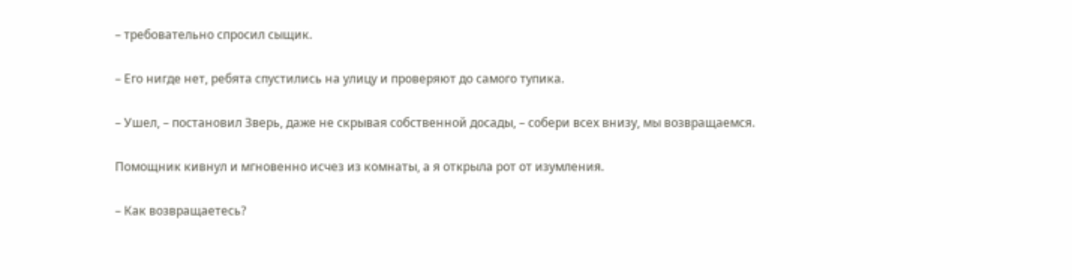– требовательно спросил сыщик.

– Его нигде нет, ребята спустились на улицу и проверяют до самого тупика.

– Ушел, – постановил Зверь, даже не скрывая собственной досады, – собери всех внизу, мы возвращаемся.

Помощник кивнул и мгновенно исчез из комнаты, а я открыла рот от изумления.

– Как возвращаетесь?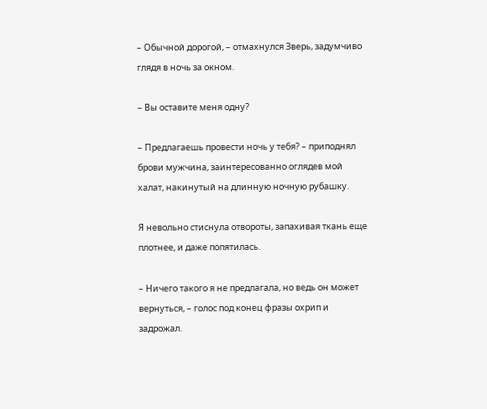– Обычной дорогой, – отмахнулся Зверь, задумчиво глядя в ночь за окном.

– Вы оставите меня одну?

– Предлагаешь провести ночь у тебя? – приподнял брови мужчина, заинтересованно оглядев мой халат, накинутый на длинную ночную рубашку.

Я невольно стиснула отвороты, запахивая ткань еще плотнее, и даже попятилась.

– Ничего такого я не предлагала, но ведь он может вернуться, – голос под конец фразы охрип и задрожал.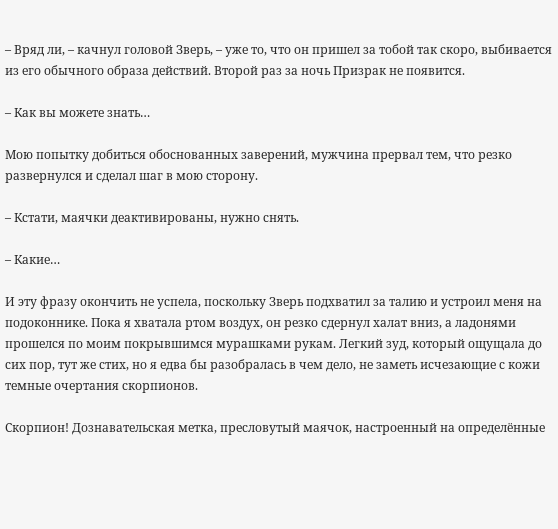– Вряд ли, – качнул головой Зверь, – уже то, что он пришел за тобой так скоро, выбивается из его обычного образа действий. Второй раз за ночь Призрак не появится.

– Как вы можете знать…

Мою попытку добиться обоснованных заверений, мужчина прервал тем, что резко развернулся и сделал шаг в мою сторону.

– Кстати, маячки деактивированы, нужно снять.

– Какие…

И эту фразу окончить не успела, поскольку Зверь подхватил за талию и устроил меня на подоконнике. Пока я хватала ртом воздух, он резко сдернул халат вниз, а ладонями прошелся по моим покрывшимся мурашками рукам. Легкий зуд, который ощущала до сих пор, тут же стих, но я едва бы разобралась в чем дело, не заметь исчезающие с кожи темные очертания скорпионов.

Скорпион! Дознавательская метка, пресловутый маячок, настроенный на определённые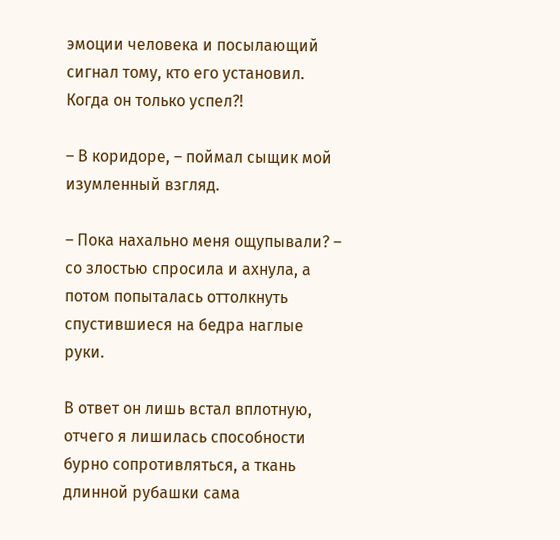эмоции человека и посылающий сигнал тому, кто его установил. Когда он только успел?!

– В коридоре, – поймал сыщик мой изумленный взгляд.

– Пока нахально меня ощупывали? – со злостью спросила и ахнула, а потом попыталась оттолкнуть спустившиеся на бедра наглые руки.

В ответ он лишь встал вплотную, отчего я лишилась способности бурно сопротивляться, а ткань длинной рубашки сама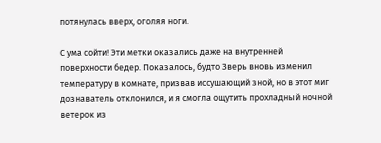потянулась вверх, оголяя ноги.

С ума сойти! Эти метки оказались даже на внутренней поверхности бедер. Показалось, будто Зверь вновь изменил температуру в комнате, призвав иссушающий зной, но в этот миг дознаватель отклонился, и я смогла ощутить прохладный ночной ветерок из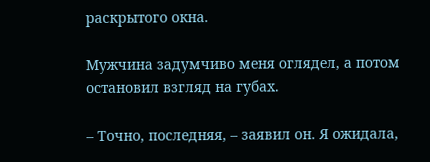раскрытого окна.

Мужчина задумчиво меня оглядел, а потом остановил взгляд на губах.

– Точно, последняя, – заявил он. Я ожидала,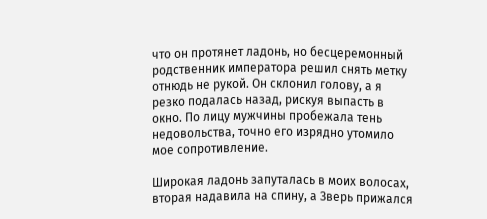что он протянет ладонь, но бесцеремонный родственник императора решил снять метку отнюдь не рукой. Он склонил голову, а я резко подалась назад, рискуя выпасть в окно. По лицу мужчины пробежала тень недовольства, точно его изрядно утомило мое сопротивление.

Широкая ладонь запуталась в моих волосах, вторая надавила на спину, а Зверь прижался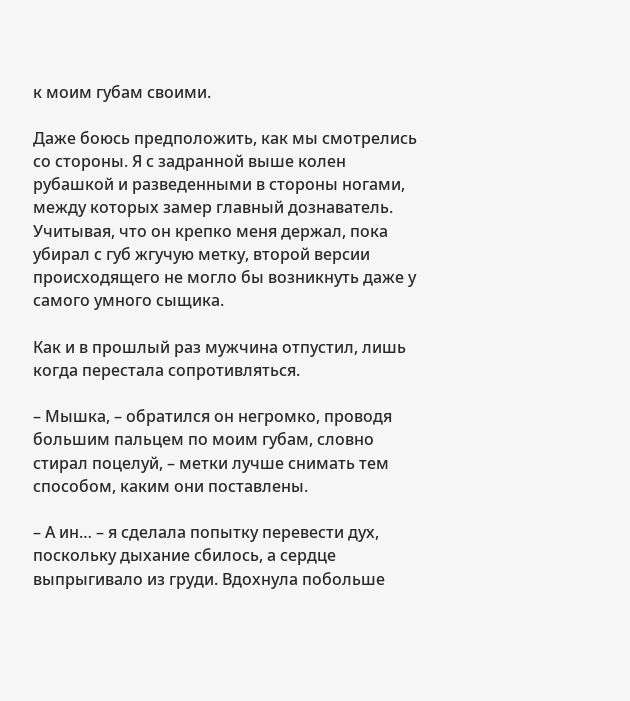к моим губам своими.

Даже боюсь предположить, как мы смотрелись со стороны. Я с задранной выше колен рубашкой и разведенными в стороны ногами, между которых замер главный дознаватель. Учитывая, что он крепко меня держал, пока убирал с губ жгучую метку, второй версии происходящего не могло бы возникнуть даже у самого умного сыщика.

Как и в прошлый раз мужчина отпустил, лишь когда перестала сопротивляться.

– Мышка, – обратился он негромко, проводя большим пальцем по моим губам, словно стирал поцелуй, – метки лучше снимать тем способом, каким они поставлены.

– А ин… – я сделала попытку перевести дух, поскольку дыхание сбилось, а сердце выпрыгивало из груди. Вдохнула побольше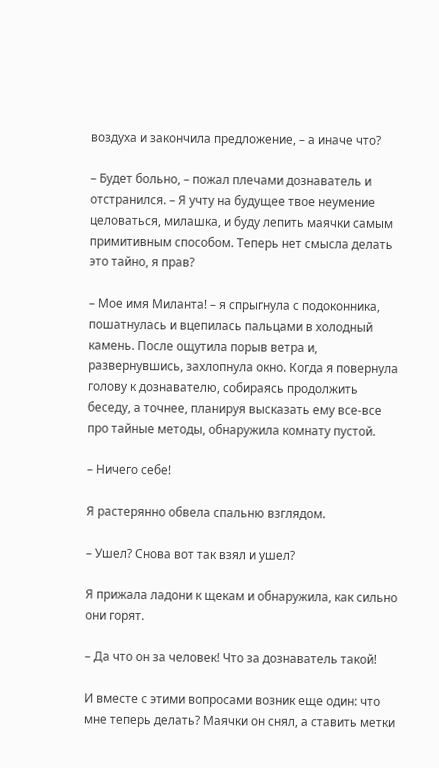воздуха и закончила предложение, – а иначе что?

– Будет больно, – пожал плечами дознаватель и отстранился. – Я учту на будущее твое неумение целоваться, милашка, и буду лепить маячки самым примитивным способом. Теперь нет смысла делать это тайно, я прав?

– Мое имя Миланта! – я спрыгнула с подоконника, пошатнулась и вцепилась пальцами в холодный камень. После ощутила порыв ветра и, развернувшись, захлопнула окно. Когда я повернула голову к дознавателю, собираясь продолжить беседу, а точнее, планируя высказать ему все-все про тайные методы, обнаружила комнату пустой.

– Ничего себе!

Я растерянно обвела спальню взглядом.

– Ушел? Снова вот так взял и ушел?

Я прижала ладони к щекам и обнаружила, как сильно они горят.

– Да что он за человек! Что за дознаватель такой!

И вместе с этими вопросами возник еще один: что мне теперь делать? Маячки он снял, а ставить метки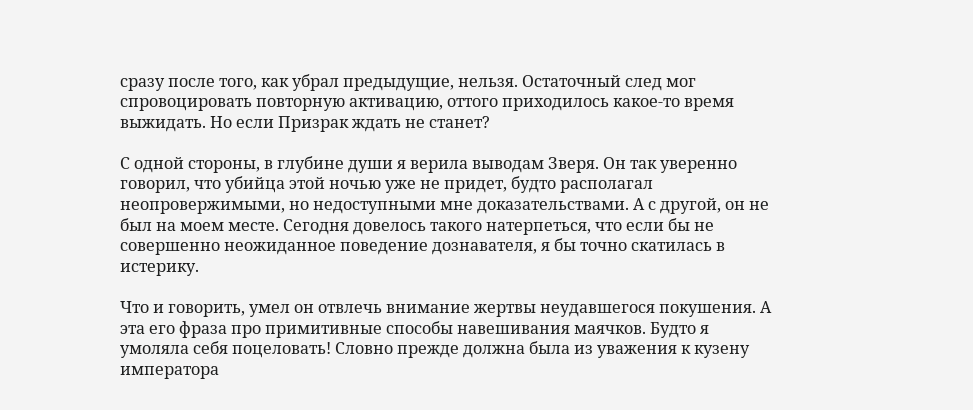сразу после того, как убрал предыдущие, нельзя. Остаточный след мог спровоцировать повторную активацию, оттого приходилось какое-то время выжидать. Но если Призрак ждать не станет?

С одной стороны, в глубине души я верила выводам Зверя. Он так уверенно говорил, что убийца этой ночью уже не придет, будто располагал неопровержимыми, но недоступными мне доказательствами. А с другой, он не был на моем месте. Сегодня довелось такого натерпеться, что если бы не совершенно неожиданное поведение дознавателя, я бы точно скатилась в истерику.

Что и говорить, умел он отвлечь внимание жертвы неудавшегося покушения. А эта его фраза про примитивные способы навешивания маячков. Будто я умоляла себя поцеловать! Словно прежде должна была из уважения к кузену императора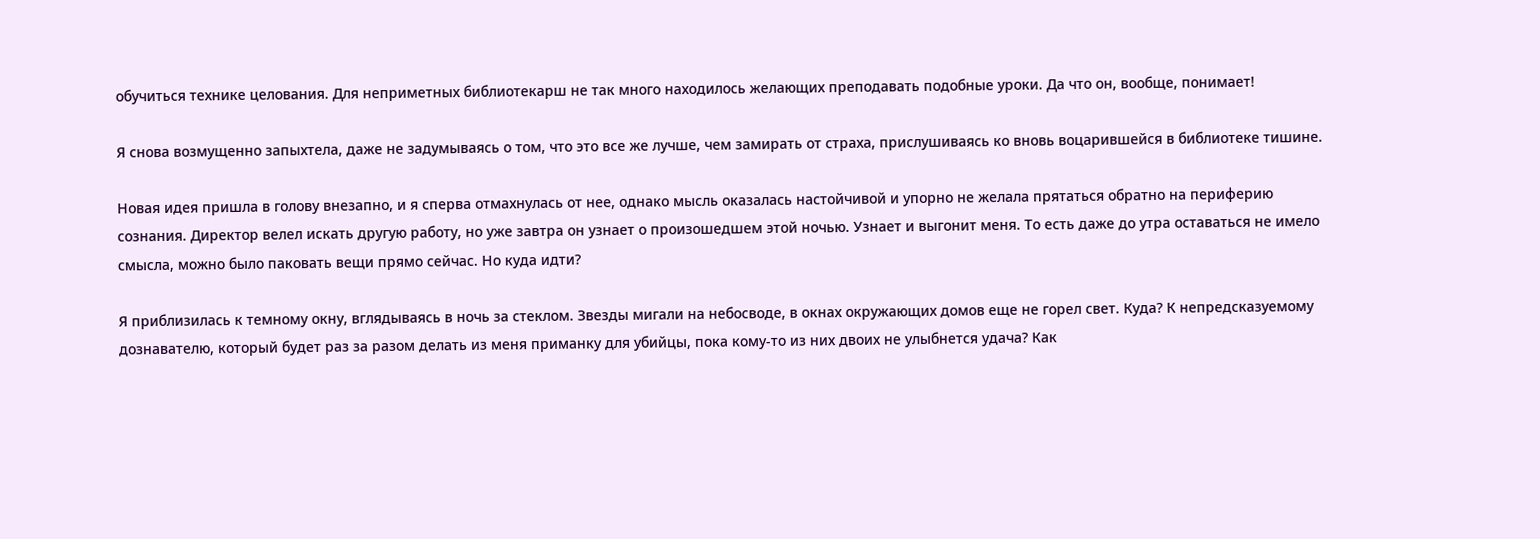обучиться технике целования. Для неприметных библиотекарш не так много находилось желающих преподавать подобные уроки. Да что он, вообще, понимает!

Я снова возмущенно запыхтела, даже не задумываясь о том, что это все же лучше, чем замирать от страха, прислушиваясь ко вновь воцарившейся в библиотеке тишине.

Новая идея пришла в голову внезапно, и я сперва отмахнулась от нее, однако мысль оказалась настойчивой и упорно не желала прятаться обратно на периферию сознания. Директор велел искать другую работу, но уже завтра он узнает о произошедшем этой ночью. Узнает и выгонит меня. То есть даже до утра оставаться не имело смысла, можно было паковать вещи прямо сейчас. Но куда идти?

Я приблизилась к темному окну, вглядываясь в ночь за стеклом. Звезды мигали на небосводе, в окнах окружающих домов еще не горел свет. Куда? К непредсказуемому дознавателю, который будет раз за разом делать из меня приманку для убийцы, пока кому-то из них двоих не улыбнется удача? Как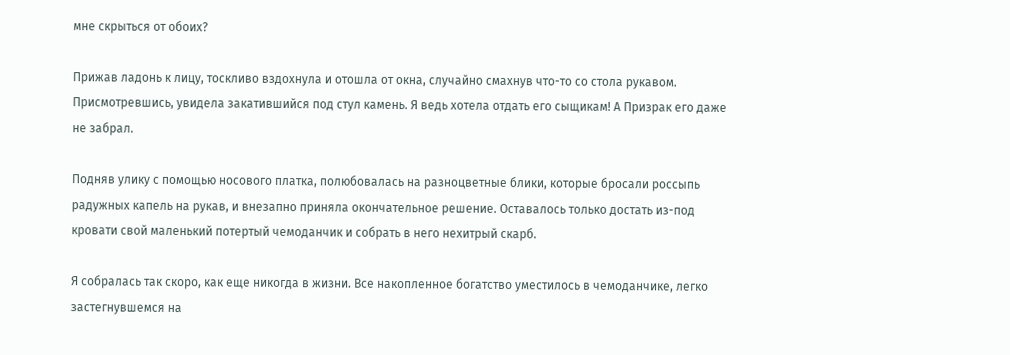мне скрыться от обоих?

Прижав ладонь к лицу, тоскливо вздохнула и отошла от окна, случайно смахнув что-то со стола рукавом. Присмотревшись, увидела закатившийся под стул камень. Я ведь хотела отдать его сыщикам! А Призрак его даже не забрал.

Подняв улику с помощью носового платка, полюбовалась на разноцветные блики, которые бросали россыпь радужных капель на рукав, и внезапно приняла окончательное решение. Оставалось только достать из-под кровати свой маленький потертый чемоданчик и собрать в него нехитрый скарб.

Я собралась так скоро, как еще никогда в жизни. Все накопленное богатство уместилось в чемоданчике, легко застегнувшемся на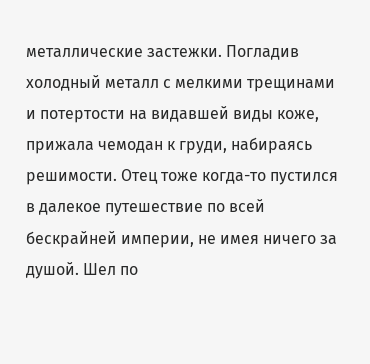металлические застежки. Погладив холодный металл с мелкими трещинами и потертости на видавшей виды коже, прижала чемодан к груди, набираясь решимости. Отец тоже когда-то пустился в далекое путешествие по всей бескрайней империи, не имея ничего за душой. Шел по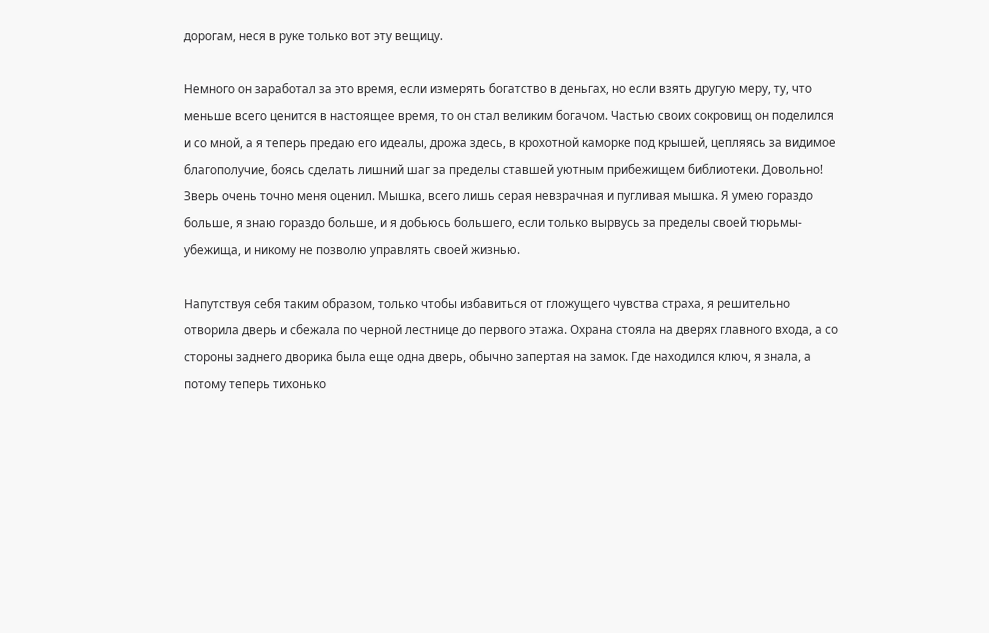дорогам, неся в руке только вот эту вещицу.

Немного он заработал за это время, если измерять богатство в деньгах, но если взять другую меру, ту, что меньше всего ценится в настоящее время, то он стал великим богачом. Частью своих сокровищ он поделился и со мной, а я теперь предаю его идеалы, дрожа здесь, в крохотной каморке под крышей, цепляясь за видимое благополучие, боясь сделать лишний шаг за пределы ставшей уютным прибежищем библиотеки. Довольно! Зверь очень точно меня оценил. Мышка, всего лишь серая невзрачная и пугливая мышка. Я умею гораздо больше, я знаю гораздо больше, и я добьюсь большего, если только вырвусь за пределы своей тюрьмы-убежища, и никому не позволю управлять своей жизнью.

Напутствуя себя таким образом, только чтобы избавиться от гложущего чувства страха, я решительно отворила дверь и сбежала по черной лестнице до первого этажа. Охрана стояла на дверях главного входа, а со стороны заднего дворика была еще одна дверь, обычно запертая на замок. Где находился ключ, я знала, а потому теперь тихонько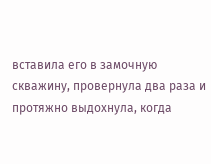вставила его в замочную скважину, провернула два раза и протяжно выдохнула, когда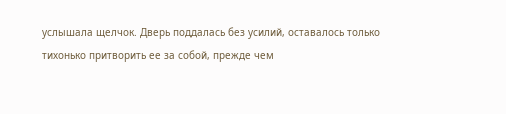услышала щелчок. Дверь поддалась без усилий, оставалось только тихонько притворить ее за собой, прежде чем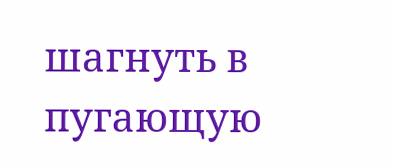шагнуть в пугающую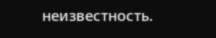неизвестность.